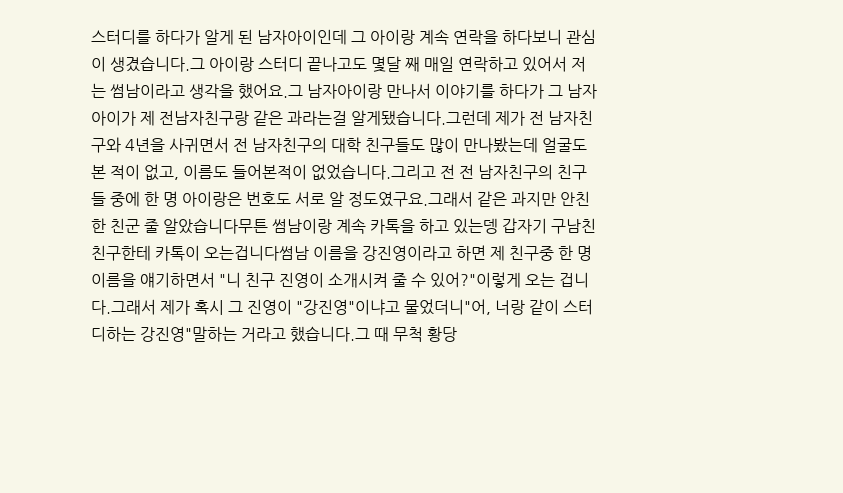스터디를 하다가 알게 된 남자아이인데 그 아이랑 계속 연락을 하다보니 관심이 생겼습니다.그 아이랑 스터디 끝나고도 몇달 째 매일 연락하고 있어서 저는 썸남이라고 생각을 했어요.그 남자아이랑 만나서 이야기를 하다가 그 남자아이가 제 전남자친구랑 같은 과라는걸 알게됐습니다.그런데 제가 전 남자친구와 4년을 사귀면서 전 남자친구의 대학 친구들도 많이 만나봤는데 얼굴도 본 적이 없고, 이름도 들어본적이 없었습니다.그리고 전 전 남자친구의 친구들 중에 한 명 아이랑은 번호도 서로 알 정도였구요.그래서 같은 과지만 안친한 친군 줄 알았습니다무튼 썸남이랑 계속 카톡을 하고 있는뎅 갑자기 구남친 친구한테 카톡이 오는겁니다썸남 이름을 강진영이라고 하면 제 친구중 한 명 이름을 얘기하면서 "니 친구 진영이 소개시켜 줄 수 있어?"이렇게 오는 겁니다.그래서 제가 혹시 그 진영이 "강진영"이냐고 물었더니"어, 너랑 같이 스터디하는 강진영"말하는 거라고 했습니다.그 때 무척 황당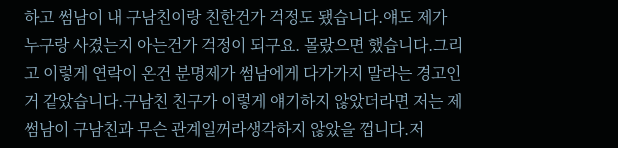하고 썸남이 내 구남친이랑 친한건가 걱정도 됐습니다.얘도 제가 누구랑 사겼는지 아는건가 걱정이 되구요. 몰랐으면 했습니다.그리고 이렇게 연락이 온건 분명제가 썸남에게 다가가지 말라는 경고인거 같았습니다.구남친 친구가 이렇게 얘기하지 않았더라면 저는 제 썸남이 구남친과 무슨 관계일꺼라생각하지 않았을 껍니다.저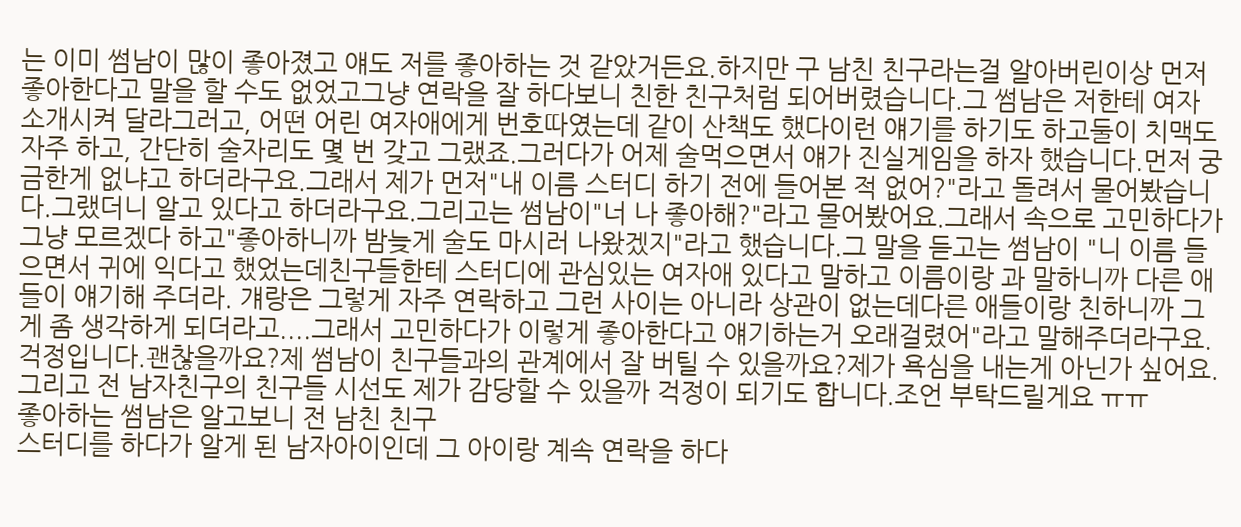는 이미 썸남이 많이 좋아졌고 얘도 저를 좋아하는 것 같았거든요.하지만 구 남친 친구라는걸 알아버린이상 먼저 좋아한다고 말을 할 수도 없었고그냥 연락을 잘 하다보니 친한 친구처럼 되어버렸습니다.그 썸남은 저한테 여자 소개시켜 달라그러고, 어떤 어린 여자애에게 번호따였는데 같이 산책도 했다이런 얘기를 하기도 하고둘이 치맥도 자주 하고, 간단히 술자리도 몇 번 갖고 그랬죠.그러다가 어제 술먹으면서 얘가 진실게임을 하자 했습니다.먼저 궁금한게 없냐고 하더라구요.그래서 제가 먼저"내 이름 스터디 하기 전에 들어본 적 없어?"라고 돌려서 물어봤습니다.그랬더니 알고 있다고 하더라구요.그리고는 썸남이"너 나 좋아해?"라고 물어봤어요.그래서 속으로 고민하다가 그냥 모르겠다 하고"좋아하니까 밤늦게 술도 마시러 나왔겠지"라고 했습니다.그 말을 듣고는 썸남이 "니 이름 들으면서 귀에 익다고 했었는데친구들한테 스터디에 관심있는 여자애 있다고 말하고 이름이랑 과 말하니까 다른 애들이 얘기해 주더라. 걔랑은 그렇게 자주 연락하고 그런 사이는 아니라 상관이 없는데다른 애들이랑 친하니까 그게 좀 생각하게 되더라고....그래서 고민하다가 이렇게 좋아한다고 얘기하는거 오래걸렸어"라고 말해주더라구요.걱정입니다.괜찮을까요?제 썸남이 친구들과의 관계에서 잘 버틸 수 있을까요?제가 욕심을 내는게 아닌가 싶어요.그리고 전 남자친구의 친구들 시선도 제가 감당할 수 있을까 걱정이 되기도 합니다.조언 부탁드릴게요 ㅠㅠ
좋아하는 썸남은 알고보니 전 남친 친구
스터디를 하다가 알게 된 남자아이인데 그 아이랑 계속 연락을 하다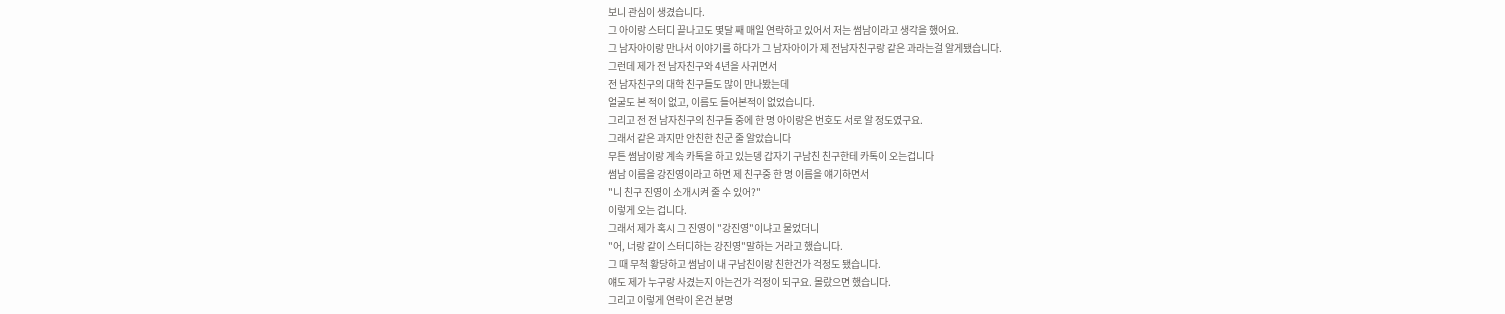보니 관심이 생겼습니다.
그 아이랑 스터디 끝나고도 몇달 째 매일 연락하고 있어서 저는 썸남이라고 생각을 했어요.
그 남자아이랑 만나서 이야기를 하다가 그 남자아이가 제 전남자친구랑 같은 과라는걸 알게됐습니다.
그런데 제가 전 남자친구와 4년을 사귀면서
전 남자친구의 대학 친구들도 많이 만나봤는데
얼굴도 본 적이 없고, 이름도 들어본적이 없었습니다.
그리고 전 전 남자친구의 친구들 중에 한 명 아이랑은 번호도 서로 알 정도였구요.
그래서 같은 과지만 안친한 친군 줄 알았습니다
무튼 썸남이랑 계속 카톡을 하고 있는뎅 갑자기 구남친 친구한테 카톡이 오는겁니다
썸남 이름을 강진영이라고 하면 제 친구중 한 명 이름을 얘기하면서
"니 친구 진영이 소개시켜 줄 수 있어?"
이렇게 오는 겁니다.
그래서 제가 혹시 그 진영이 "강진영"이냐고 물었더니
"어, 너랑 같이 스터디하는 강진영"말하는 거라고 했습니다.
그 때 무척 황당하고 썸남이 내 구남친이랑 친한건가 걱정도 됐습니다.
얘도 제가 누구랑 사겼는지 아는건가 걱정이 되구요. 몰랐으면 했습니다.
그리고 이렇게 연락이 온건 분명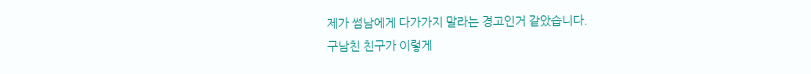제가 썸남에게 다가가지 말라는 경고인거 같았습니다.
구남친 친구가 이렇게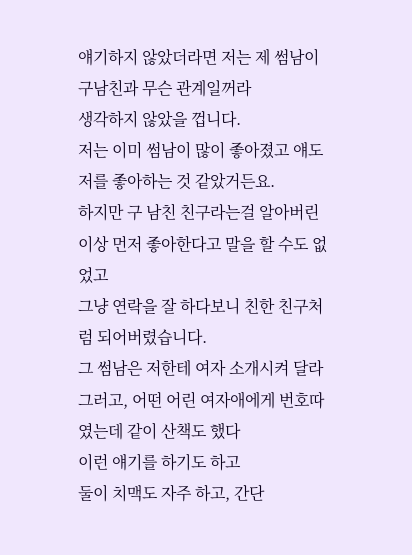얘기하지 않았더라면 저는 제 썸남이 구남친과 무슨 관계일꺼라
생각하지 않았을 껍니다.
저는 이미 썸남이 많이 좋아졌고 얘도 저를 좋아하는 것 같았거든요.
하지만 구 남친 친구라는걸 알아버린이상 먼저 좋아한다고 말을 할 수도 없었고
그냥 연락을 잘 하다보니 친한 친구처럼 되어버렸습니다.
그 썸남은 저한테 여자 소개시켜 달라그러고, 어떤 어린 여자애에게 번호따였는데 같이 산책도 했다
이런 얘기를 하기도 하고
둘이 치맥도 자주 하고, 간단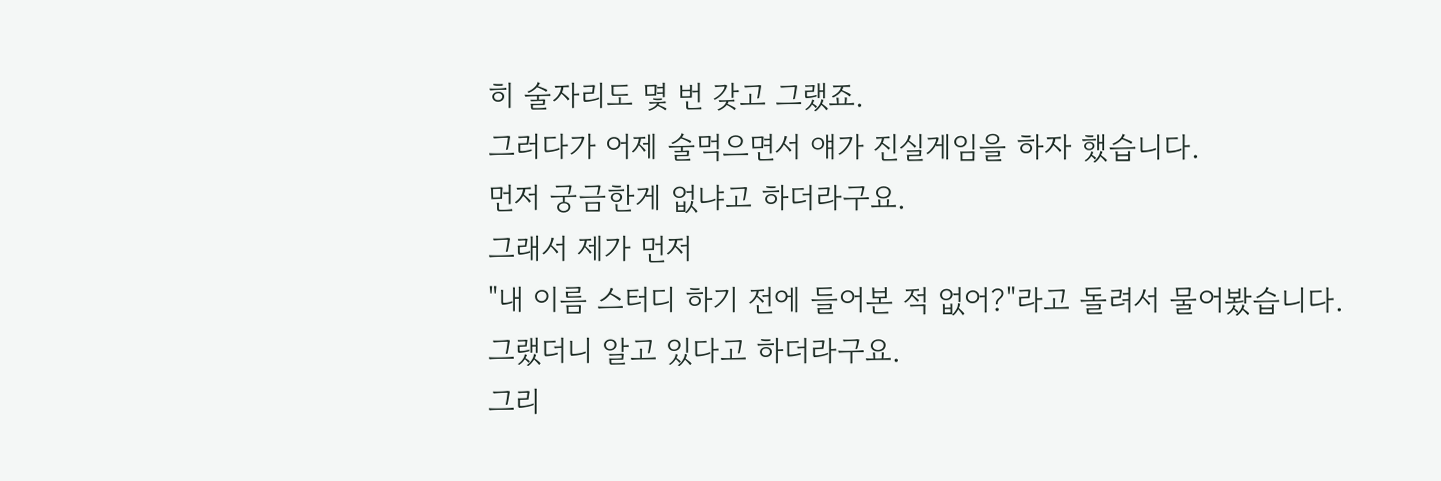히 술자리도 몇 번 갖고 그랬죠.
그러다가 어제 술먹으면서 얘가 진실게임을 하자 했습니다.
먼저 궁금한게 없냐고 하더라구요.
그래서 제가 먼저
"내 이름 스터디 하기 전에 들어본 적 없어?"라고 돌려서 물어봤습니다.
그랬더니 알고 있다고 하더라구요.
그리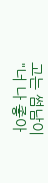고는 썸남이
"너 나 좋아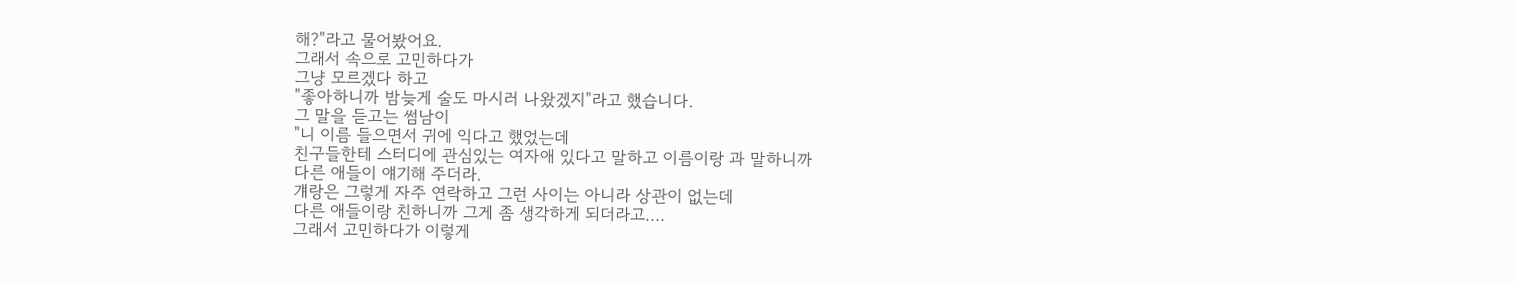해?"라고 물어봤어요.
그래서 속으로 고민하다가
그냥 모르겠다 하고
"좋아하니까 밤늦게 술도 마시러 나왔겠지"라고 했습니다.
그 말을 듣고는 썸남이
"니 이름 들으면서 귀에 익다고 했었는데
친구들한테 스터디에 관심있는 여자애 있다고 말하고 이름이랑 과 말하니까
다른 애들이 얘기해 주더라.
걔랑은 그렇게 자주 연락하고 그런 사이는 아니라 상관이 없는데
다른 애들이랑 친하니까 그게 좀 생각하게 되더라고....
그래서 고민하다가 이렇게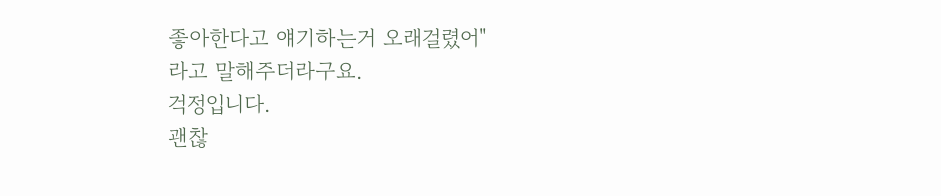좋아한다고 얘기하는거 오래걸렸어"
라고 말해주더라구요.
걱정입니다.
괜찮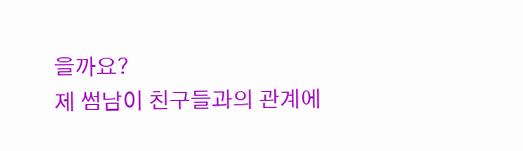을까요?
제 썸남이 친구들과의 관계에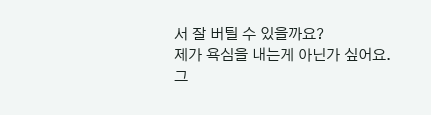서 잘 버틸 수 있을까요?
제가 욕심을 내는게 아닌가 싶어요.
그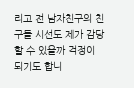리고 전 남자친구의 친구들 시선도 제가 감당할 수 있을까 걱정이 되기도 합니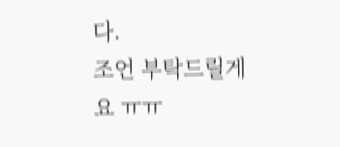다.
조언 부탁드릴게요 ㅠㅠ